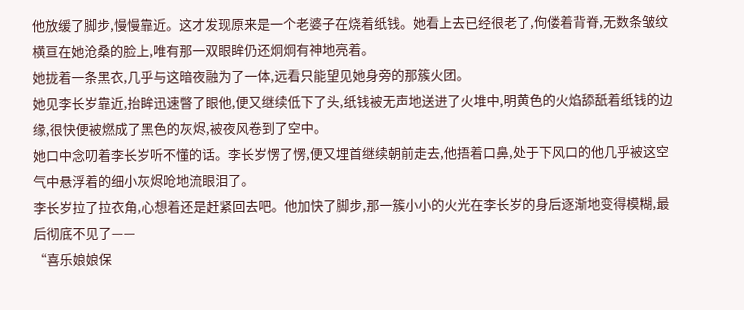他放缓了脚步,慢慢靠近。这才发现原来是一个老婆子在烧着纸钱。她看上去已经很老了,佝偻着背脊,无数条皱纹横亘在她沧桑的脸上,唯有那一双眼眸仍还炯炯有神地亮着。
她拢着一条黑衣,几乎与这暗夜融为了一体,远看只能望见她身旁的那簇火团。
她见李长岁靠近,抬眸迅速瞥了眼他,便又继续低下了头,纸钱被无声地送进了火堆中,明黄色的火焰舔舐着纸钱的边缘,很快便被燃成了黑色的灰烬,被夜风卷到了空中。
她口中念叨着李长岁听不懂的话。李长岁愣了愣,便又埋首继续朝前走去,他捂着口鼻,处于下风口的他几乎被这空气中悬浮着的细小灰烬呛地流眼泪了。
李长岁拉了拉衣角,心想着还是赶紧回去吧。他加快了脚步,那一簇小小的火光在李长岁的身后逐渐地变得模糊,最后彻底不见了——
“喜乐娘娘保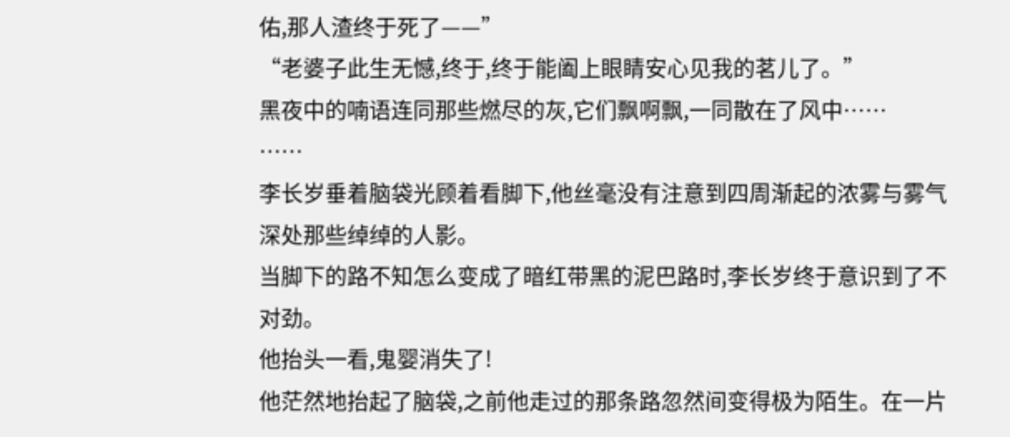佑,那人渣终于死了——”
“老婆子此生无憾,终于,终于能阖上眼睛安心见我的茗儿了。”
黑夜中的喃语连同那些燃尽的灰,它们飘啊飘,一同散在了风中……
……
李长岁垂着脑袋光顾着看脚下,他丝毫没有注意到四周渐起的浓雾与雾气深处那些绰绰的人影。
当脚下的路不知怎么变成了暗红带黑的泥巴路时,李长岁终于意识到了不对劲。
他抬头一看,鬼婴消失了!
他茫然地抬起了脑袋,之前他走过的那条路忽然间变得极为陌生。在一片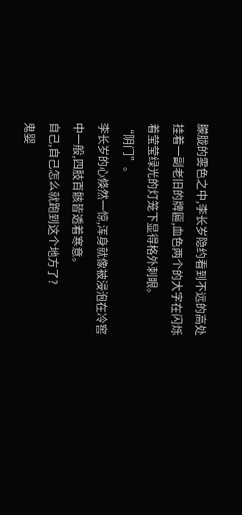朦胧的雾色之中,李长岁隐约看到不远的高处挂着一副老旧的牌匾,血色两个的大字在闪烁着莹莹绿光的灯笼下显得格外刺眼。
“阴门”。
李长岁的心倏然一惊,浑身就像被浸泡在冷窖中一般,四肢百骸皆透着寒意。
自己,自己怎么就跑到这个地方了?
鬼婴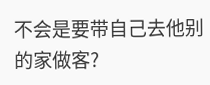不会是要带自己去他别的家做客?